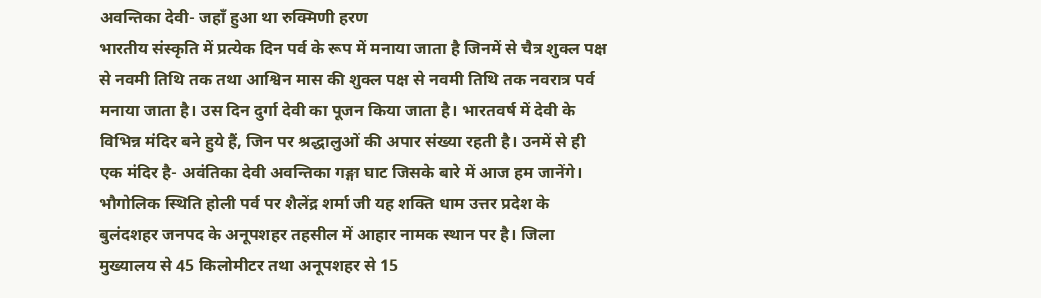अवन्तिका देवी- जहाँ हुआ था रुक्मिणी हरण
भारतीय संस्कृति में प्रत्येक दिन पर्व के रूप में मनाया जाता है जिनमें से चैत्र शुक्ल पक्ष से नवमी तिथि तक तथा आश्विन मास की शुक्ल पक्ष से नवमी तिथि तक नवरात्र पर्व मनाया जाता है। उस दिन दुर्गा देवी का पूजन किया जाता है। भारतवर्ष में देवी के विभिन्न मंदिर बने हुये हैं, जिन पर श्रद्धालुओं की अपार संख्या रहती है। उनमें से ही एक मंदिर है- अवंतिका देवी अवन्तिका गङ्गा घाट जिसके बारे में आज हम जानेंगे। भौगोलिक स्थिति होली पर्व पर शैलेंद्र शर्मा जी यह शक्ति धाम उत्तर प्रदेश के बुलंदशहर जनपद के अनूपशहर तहसील में आहार नामक स्थान पर है। जिला मुख्यालय से 45 किलोमीटर तथा अनूपशहर से 15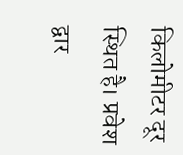किलोमीटर दूर स्थित है। प्रवेश द्वार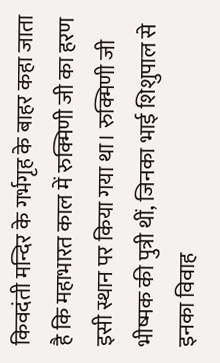किवदंती मन्दिर के गर्भगृह के बाहर कहा जाता है कि महाभारत काल में रुक्मिणी जी का हरण इसी स्थान पर किया गया था। रुक्मिणी जी भीष्मक की पुत्री थीं, जिनका भाई शिशुपाल से इनका विवाह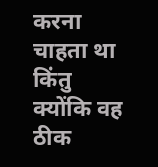करना चाहता था किंतु क्योंकि वह ठीक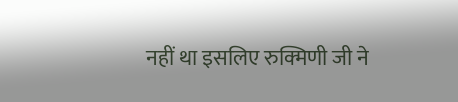नहीं था इसलिए रुक्मिणी जी ने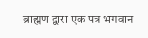ब्राह्मण द्वारा एक पत्र भगवान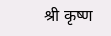श्री कृष्ण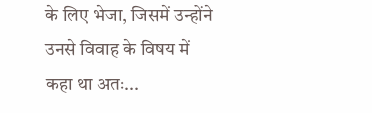के लिए भेजा, जिसमें उन्होंने उनसे विवाह के विषय में कहा था अतः...